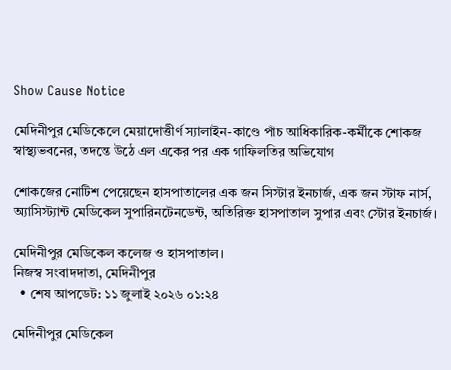Show Cause Notice

মেদিনীপুর মেডিকেলে মেয়াদোত্তীর্ণ স্যালাইন-কাণ্ডে পাঁচ আধিকারিক-কর্মীকে শোকজ স্বাস্থ্যভবনের, তদন্তে উঠে এল একের পর এক গাফিলতির অভিযোগ

শোকজের নোটিশ পেয়েছেন হাসপাতালের এক জন সিস্টার ইনচার্জ, এক জন স্টাফ নার্স, অ্যাসিস্ট্যান্ট মেডিকেল সুপারিনটেনডেন্ট, অতিরিক্ত হাসপাতাল সুপার এবং স্টোর ইনচার্জ।

মেদিনীপুর মেডিকেল কলেজ ও হাসপাতাল।
নিজস্ব সংবাদদাতা, মেদিনীপুর
  • শেষ আপডেট: ১১ জুলাই ২০২৬ ০১:২৪

মেদিনীপুর মেডিকেল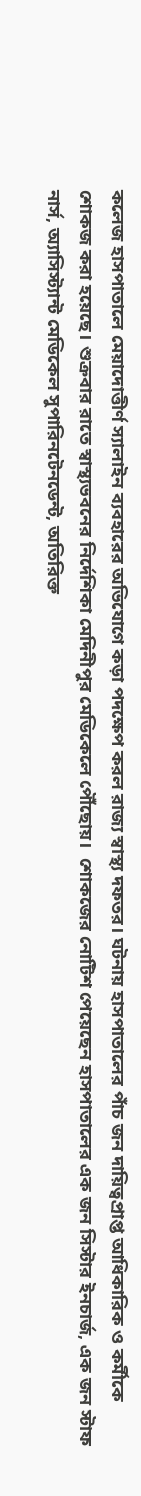কলেজ হাসপাতালে মেয়াদোত্তীর্ণ স্যালাইন ব্যবহারের অভিযোগে কড়া পদক্ষেপ করল রাজ্য স্বাস্থ্য দফতর। ঘটনায় হাসপাতালের পাঁচ জন দায়িত্বপ্রাপ্ত আধিকারিক ও কর্মীকে শোকজ করা হয়েছে। শুক্রবার রাতে স্বাস্থ্যভবনের নির্দেশিকা মেদিনীপুর মেডিকেলে পৌঁছোয়।  শোকজের নোটিশ পেয়েছেন হাসপাতালের এক জন সিস্টার ইনচার্জ, এক জন স্টাফ নার্স, অ্যাসিস্ট্যান্ট মেডিকেল সুপারিনটেনডেন্ট, অতিরিক্ত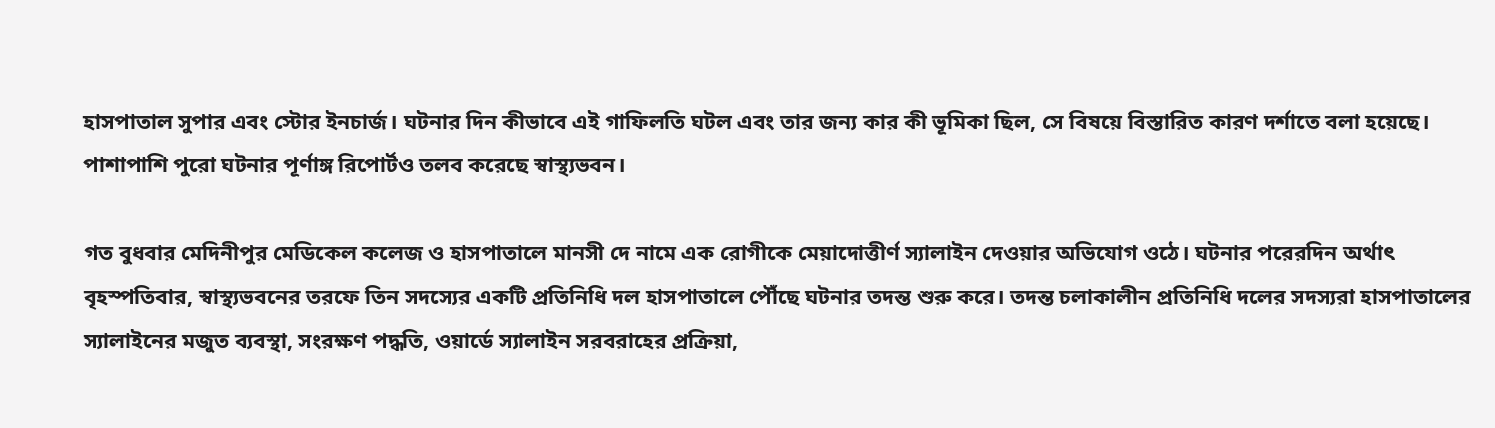হাসপাতাল সুপার এবং স্টোর ইনচার্জ। ঘটনার দিন কীভাবে এই গাফিলতি ঘটল এবং তার জন্য কার কী ভূমিকা ছিল, সে বিষয়ে বিস্তারিত কারণ দর্শাতে বলা হয়েছে। পাশাপাশি পুরো ঘটনার পূর্ণাঙ্গ রিপোর্টও তলব করেছে স্বাস্থ্যভবন।

গত বুধবার মেদিনীপুর মেডিকেল কলেজ ও হাসপাতালে মানসী দে নামে এক রোগীকে মেয়াদোত্তীর্ণ স্যালাইন দেওয়ার অভিযোগ ওঠে। ঘটনার পরেরদিন অর্থাৎ বৃহস্পতিবার, স্বাস্থ্যভবনের তরফে তিন সদস্যের একটি প্রতিনিধি দল হাসপাতালে পৌঁছে ঘটনার তদন্ত শুরু করে। তদন্ত চলাকালীন প্রতিনিধি দলের সদস্যরা হাসপাতালের স্যালাইনের মজুত ব্যবস্থা, সংরক্ষণ পদ্ধতি, ওয়ার্ডে স্যালাইন সরবরাহের প্রক্রিয়া,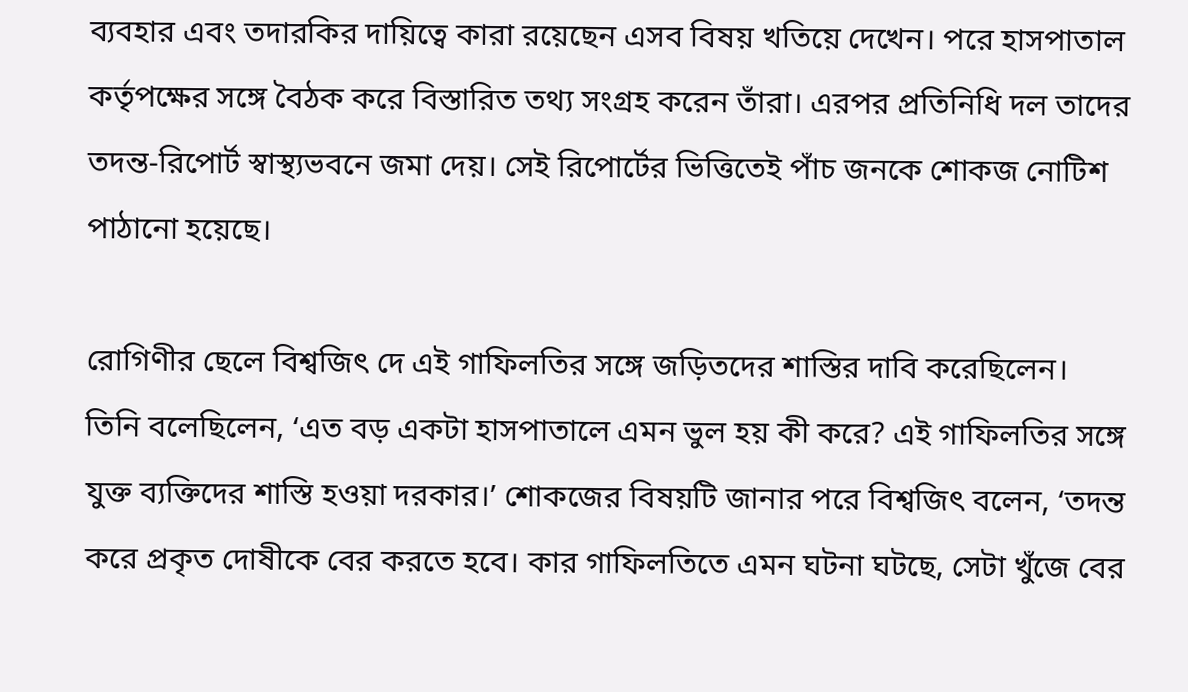ব্যবহার এবং তদারকির দায়িত্বে কারা রয়েছেন এসব বিষয় খতিয়ে দেখেন। পরে হাসপাতাল কর্তৃপক্ষের সঙ্গে বৈঠক করে বিস্তারিত তথ্য সংগ্রহ করেন তাঁরা। এরপর প্রতিনিধি দল তাদের তদন্ত-রিপোর্ট স্বাস্থ্যভবনে জমা দেয়। সেই রিপোর্টের ভিত্তিতেই পাঁচ জনকে শোকজ নোটিশ পাঠানো হয়েছে।

রোগিণীর ছেলে বিশ্বজিৎ দে এই গাফিলতির সঙ্গে জড়িতদের শাস্তির দাবি করেছিলেন। তিনি বলেছিলেন, ‘এত বড় একটা হাসপাতালে এমন ভুল হয় কী করে? এই গাফিলতির সঙ্গে যুক্ত ব্যক্তিদের শাস্তি হওয়া দরকার।’ শোকজের বিষয়টি জানার পরে বিশ্বজিৎ বলেন, ‘তদন্ত করে প্রকৃত দোষীকে বের করতে হবে। কার গাফিলতিতে এমন ঘটনা ঘটছে, সেটা খুঁজে বের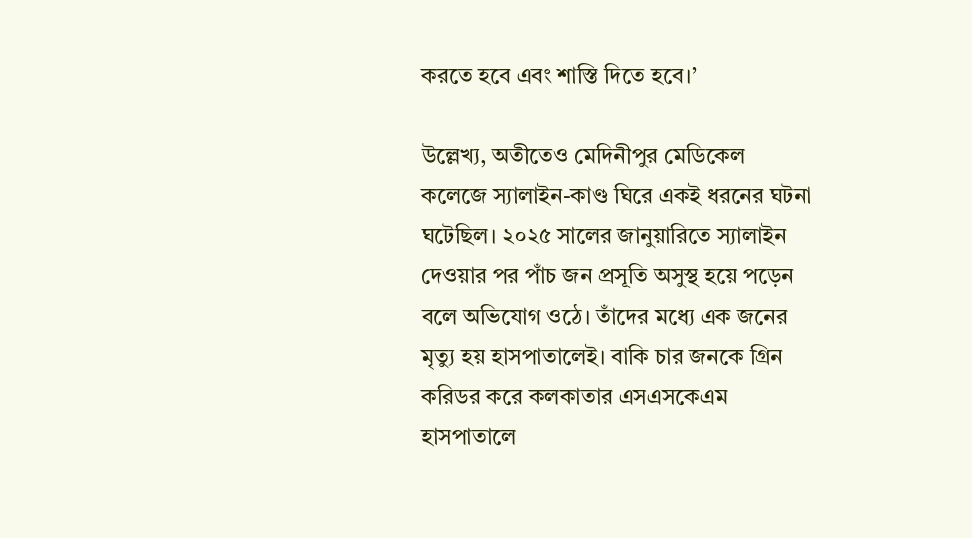করতে হবে এবং শাস্তি দিতে হবে।’

উল্লেখ্য, অতীতেও মেদিনীপুর মেডিকেল কলেজে স্যালাইন-কাণ্ড ঘিরে একই ধরনের ঘটনা ঘটেছিল। ২০২৫ সালের জানুয়ারিতে স্যালাইন দেওয়ার পর পাঁচ জন প্রসূতি অসুস্থ হয়ে পড়েন বলে অভিযোগ ওঠে। তাঁদের মধ্যে এক জনের মৃত্যু হয় হাসপাতালেই। বাকি চার জনকে গ্রিন করিডর করে কলকাতার এসএসকেএম হাসপাতালে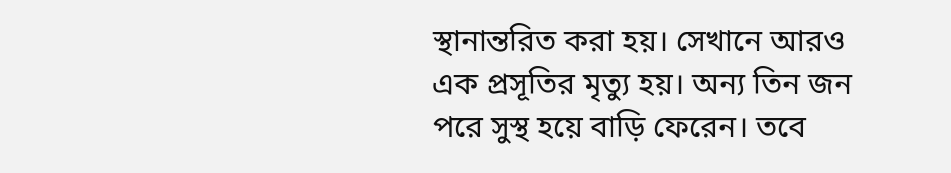স্থানান্তরিত করা হয়। সেখানে আরও এক প্রসূতির মৃত্যু হয়। অন্য তিন জন পরে সুস্থ হয়ে বাড়ি ফেরেন। তবে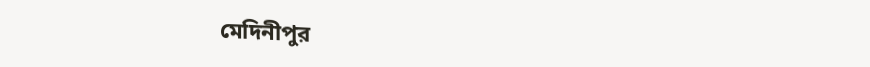মেদিনীপুর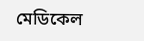মেডিকেল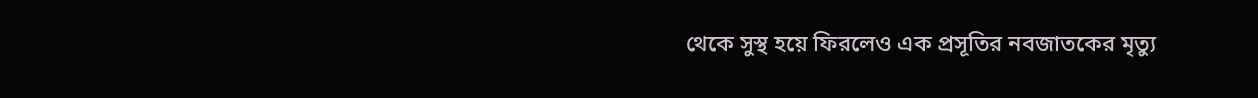থেকে সুস্থ হয়ে ফিরলেও এক প্রসূতির নবজাতকের মৃত্যু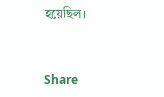হয়েছিল।


Share